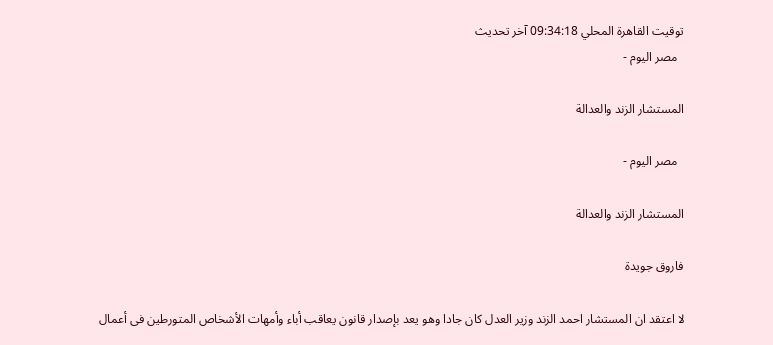توقيت القاهرة المحلي 09:34:18 آخر تحديث
  مصر اليوم -

المستشار الزند والعدالة

  مصر اليوم -

المستشار الزند والعدالة

فاروق جويدة

لا اعتقد ان المستشار احمد الزند وزير العدل كان جادا وهو يعد بإصدار قانون يعاقب أباء وأمهات الأشخاص المتورطين فى أعمال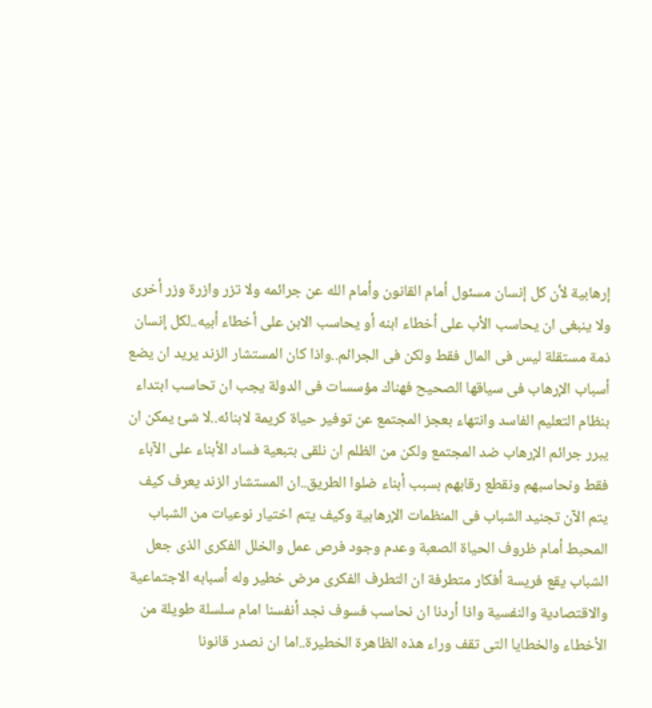إرهابية لأن كل إنسان مسئول أمام القانون وأمام الله عن جرائمه ولا تزر وازرة وزر أخرى ولا ينبغى ان يحاسب الأب على أخطاء ابنه أو يحاسب الابن على أخطاء أبيه..لكل إنسان ذمة مستقلة ليس فى المال فقط ولكن فى الجرائم..واذا كان المستشار الزند يريد ان يضع أسباب الإرهاب فى سياقها الصحيح فهناك مؤسسات فى الدولة يجب ان تحاسب ابتداء بنظام التعليم الفاسد وانتهاء بعجز المجتمع عن توفير حياة كريمة لابنائه..لا شئ يمكن ان يبرر جرائم الإرهاب ضد المجتمع ولكن من الظلم ان نلقى بتبعية فساد الأبناء على الآباء فقط ونحاسبهم ونقطع رقابهم بسبب أبناء ضلوا الطريق..ان المستشار الزند يعرف كيف يتم الآن تجنيد الشباب فى المنظمات الإرهابية وكيف يتم اختيار نوعيات من الشباب المحبط أمام ظروف الحياة الصعبة وعدم وجود فرص عمل والخلل الفكرى الذى جعل الشباب يقع فريسة أفكار متطرفة ان التطرف الفكرى مرض خطير وله أسبابه الاجتماعية والاقتصادية والنفسية واذا أردنا ان نحاسب فسوف نجد أنفسنا امام سلسلة طويلة من الأخطاء والخطايا التى تقف وراء هذه الظاهرة الخطيرة..اما ان نصدر قانونا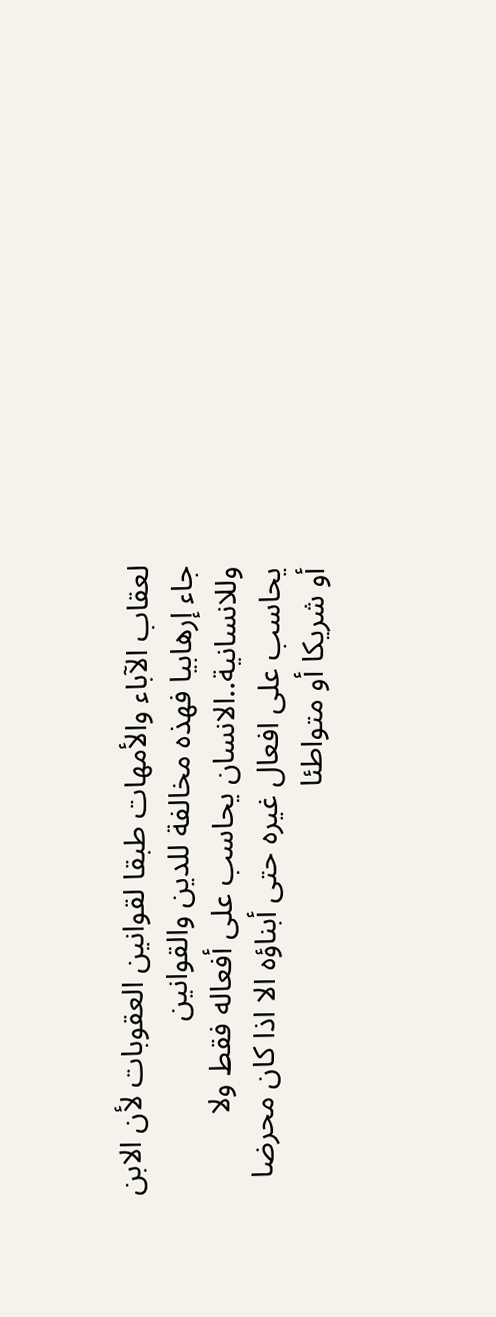لعقاب الآباء والأمهات طبقا لقوانين العقوبات لأن الابن جاء إرهابيا فهذه مخالفة للدين والقوانين وللانسانية..الانسان يحاسب على أفعاله فقط ولا يحاسب على افعال غيره حتى أبناؤه الا اذا كان محرضا أو شريكا أو متواطئا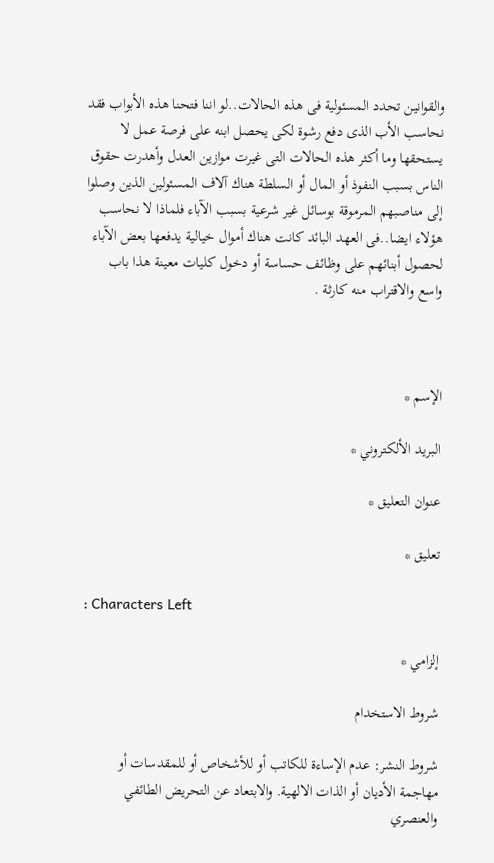والقوانين تحدد المسئولية فى هذه الحالات..لو اننا فتحنا هذه الأبواب فقد نحاسب الأب الذى دفع رشوة لكى يحصل ابنه على فرصة عمل لا يستحقها وما أكثر هذه الحالات التى غيرت موازين العدل وأهدرت حقوق الناس بسبب النفوذ أو المال أو السلطة هناك آلاف المسئولين الذين وصلوا إلى مناصبهم المرموقة بوسائل غير شرعية بسبب الآباء فلماذا لا نحاسب هؤلاء ايضا..فى العهد البائد كانت هناك أموال خيالية يدفعها بعض الآباء لحصول أبنائهم على وظائف حساسة أو دخول كليات معينة هذا باب واسع والاقتراب منه كارثة .



الإسم *

البريد الألكتروني *

عنوان التعليق *

تعليق *

: Characters Left

إلزامي *

شروط الاستخدام

شروط النشر: عدم الإساءة للكاتب أو للأشخاص أو للمقدسات أو مهاجمة الأديان أو الذات الالهية. والابتعاد عن التحريض الطائفي والعنصري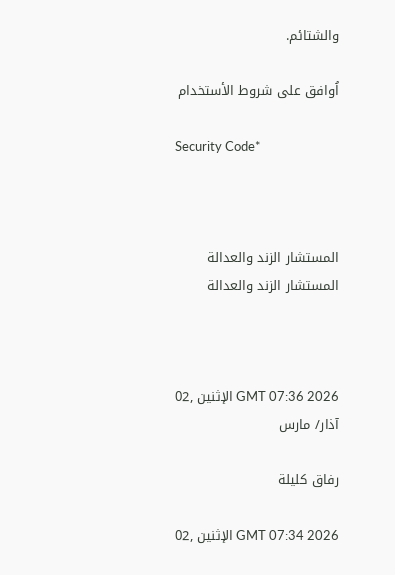والشتائم.

اُوافق على شروط الأستخدام

Security Code*



المستشار الزند والعدالة المستشار الزند والعدالة



GMT 07:36 2026 الإثنين ,02 آذار/ مارس

رفاق كليلة

GMT 07:34 2026 الإثنين ,02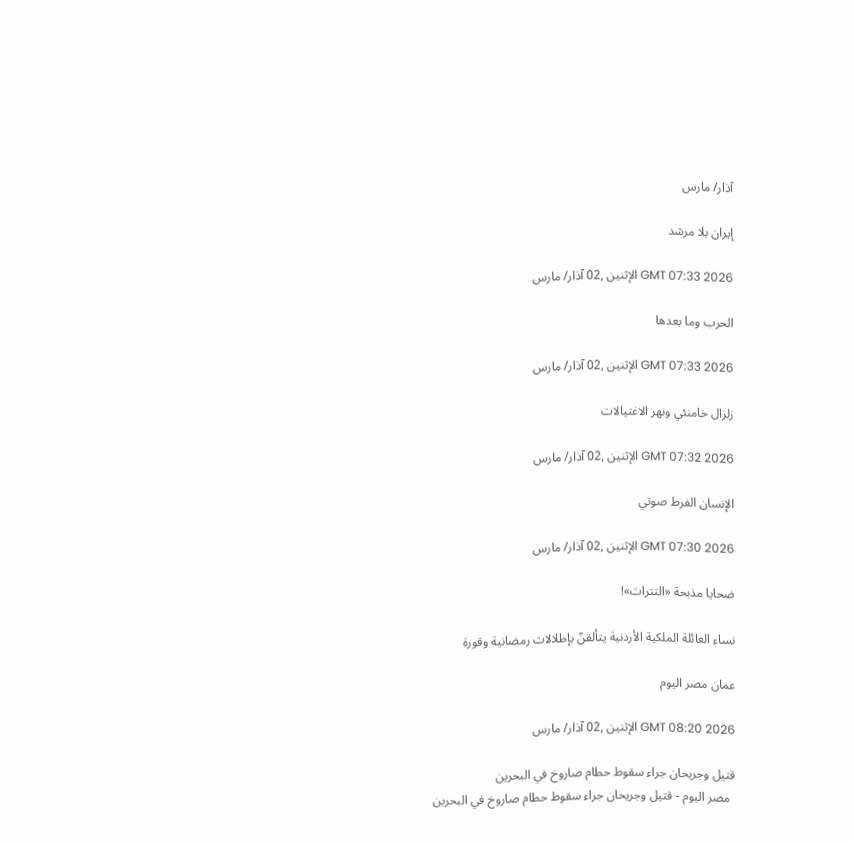آذار/ مارس

إيران بلا مرشد

GMT 07:33 2026 الإثنين ,02 آذار/ مارس

الحرب وما بعدها

GMT 07:33 2026 الإثنين ,02 آذار/ مارس

زلزال خامنئي ونهر الاغتيالات

GMT 07:32 2026 الإثنين ,02 آذار/ مارس

الإنسان الفرط صوتي

GMT 07:30 2026 الإثنين ,02 آذار/ مارس

ضحايا مذبحة «التترات»!

نساء العائلة الملكية الأردنية يتألقنّ بإطلالات رمضانية وقورة

عمان مصر اليوم

GMT 08:20 2026 الإثنين ,02 آذار/ مارس

قتيل وجريحان جراء سقوط حطام صاروخ في البحرين
  مصر اليوم - قتيل وجريحان جراء سقوط حطام صاروخ في البحرين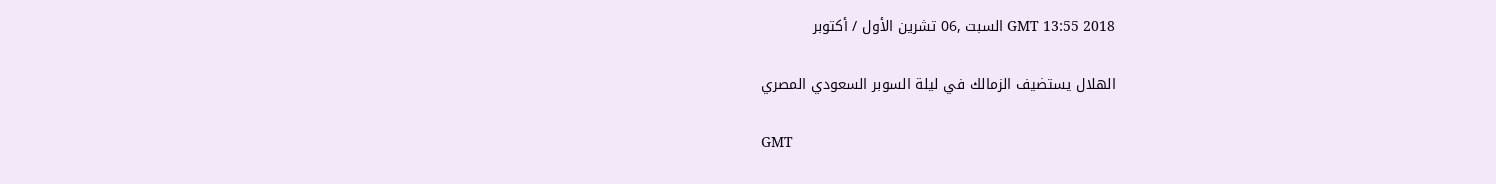GMT 13:55 2018 السبت ,06 تشرين الأول / أكتوبر

الهلال يستضيف الزمالك في ليلة السوبر السعودي المصري

GMT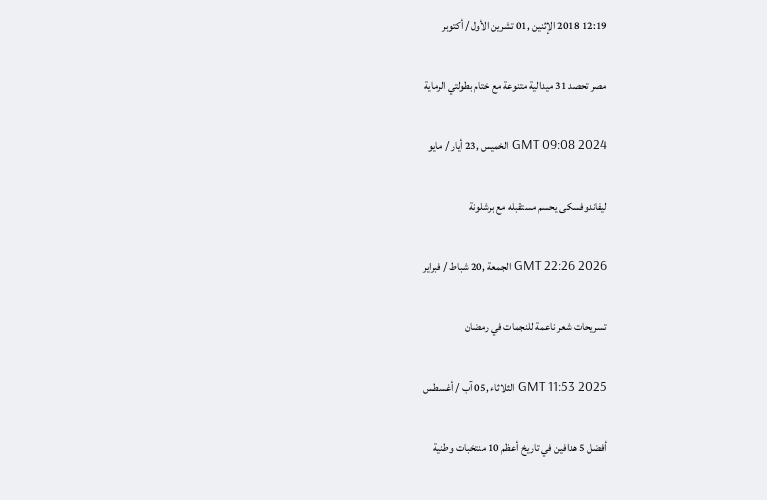12:19 2018 الإثنين ,01 تشرين الأول / أكتوبر

مصر تحصد 31 ميدالية متنوعة مع ختام بطولتي الرماية

GMT 09:08 2024 الخميس ,23 أيار / مايو

ليفاندوفسكى يحسم مستقبله مع برشلونة

GMT 22:26 2026 الجمعة ,20 شباط / فبراير

تسريحات شعر ناعمة للنجمات في رمضان

GMT 11:53 2025 الثلاثاء ,05 آب / أغسطس

أفضل 5 هدافين في تاريخ أعظم 10 منتخبات وطنية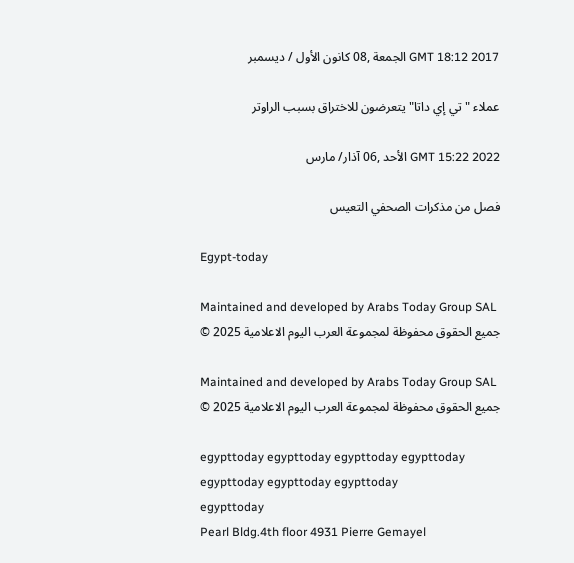GMT 18:12 2017 الجمعة ,08 كانون الأول / ديسمبر

عملاء "تي إي داتا" يتعرضون للاختراق بسبب الراوتر

GMT 15:22 2022 الأحد ,06 آذار/ مارس

فصل من مذكرات الصحفي التعيس

Egypt-today

Maintained and developed by Arabs Today Group SAL
جميع الحقوق محفوظة لمجموعة العرب اليوم الاعلامية 2025 ©

Maintained and developed by Arabs Today Group SAL
جميع الحقوق محفوظة لمجموعة العرب اليوم الاعلامية 2025 ©

egypttoday egypttoday egypttoday egypttoday
egypttoday egypttoday egypttoday
egypttoday
Pearl Bldg.4th floor 4931 Pierre Gemayel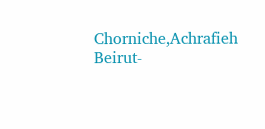Chorniche,Achrafieh Beirut-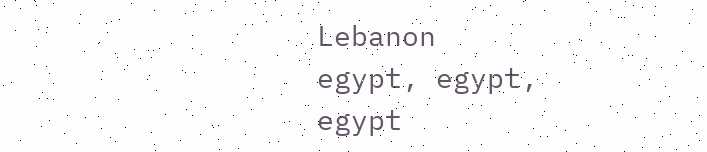Lebanon
egypt, egypt, egypt